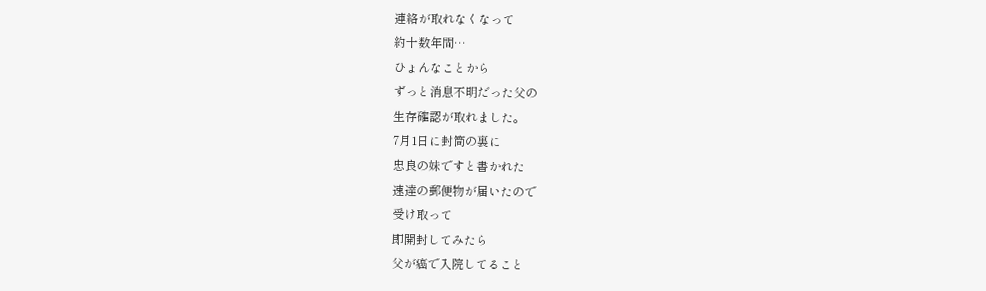連絡が取れなくなって
約十数年間…
ひょんなことから
ずっと消息不明だった父の
生存確認が取れました。
7月1日に封筒の裏に
忠良の妹ですと書かれた
速達の郵便物が届いたので
受け取って
即開封してみたら
父が癌で入院してること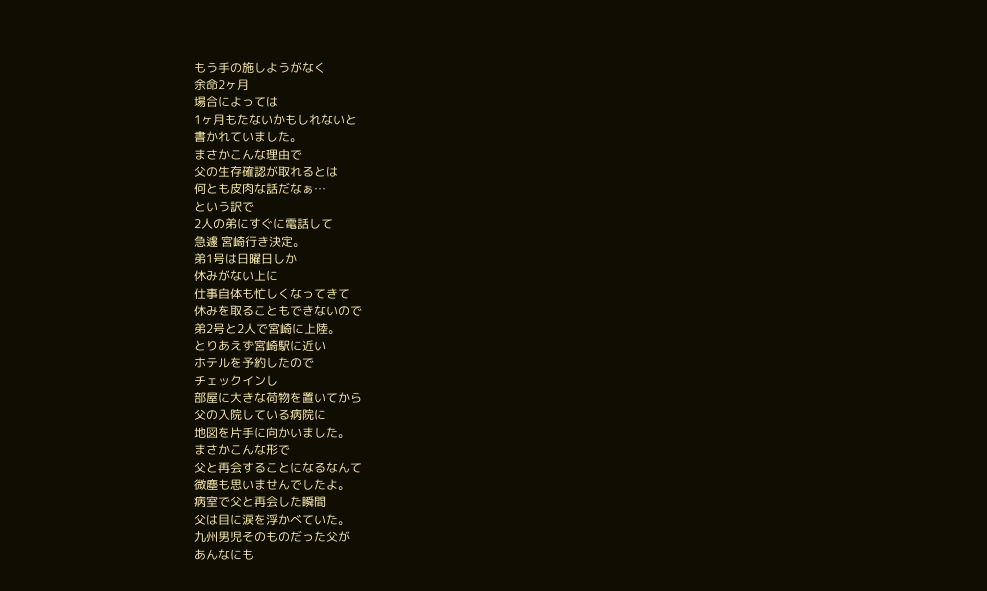もう手の施しようがなく
余命2ヶ月
場合によっては
1ヶ月もたないかもしれないと
書かれていました。
まさかこんな理由で
父の生存確認が取れるとは
何とも皮肉な話だなぁ…
という訳で
2人の弟にすぐに電話して
急遽 宮崎行き決定。
弟1号は日曜日しか
休みがない上に
仕事自体も忙しくなってきて
休みを取ることもできないので
弟2号と2人で宮崎に上陸。
とりあえず宮崎駅に近い
ホテルを予約したので
チェックインし
部屋に大きな荷物を置いてから
父の入院している病院に
地図を片手に向かいました。
まさかこんな形で
父と再会することになるなんて
微塵も思いませんでしたよ。
病室で父と再会した瞬間
父は目に涙を浮かべていた。
九州男児そのものだった父が
あんなにも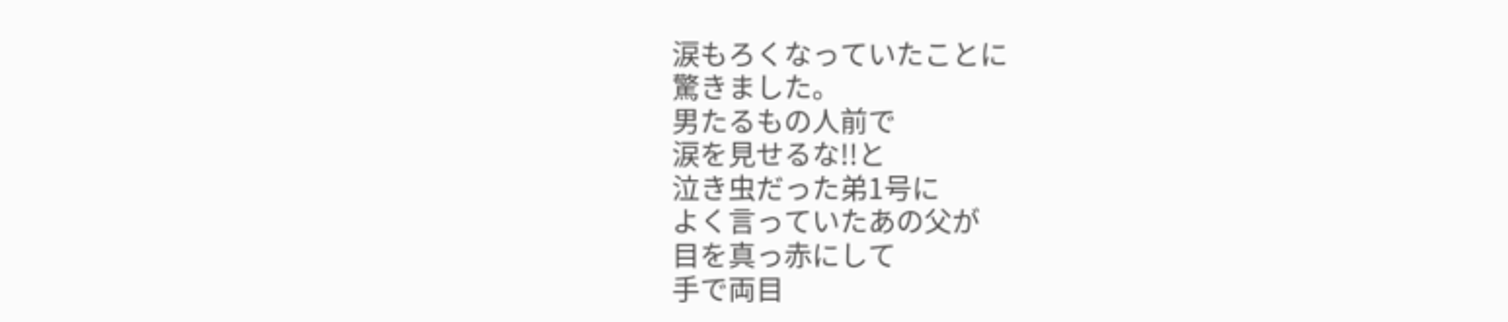涙もろくなっていたことに
驚きました。
男たるもの人前で
涙を見せるな!!と
泣き虫だった弟1号に
よく言っていたあの父が
目を真っ赤にして
手で両目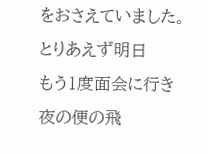をおさえていました。
とりあえず明日
もう1度面会に行き
夜の便の飛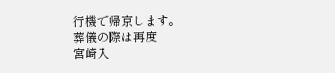行機で帰京します。
葬儀の際は再度
宮崎入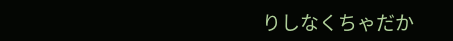りしなくちゃだか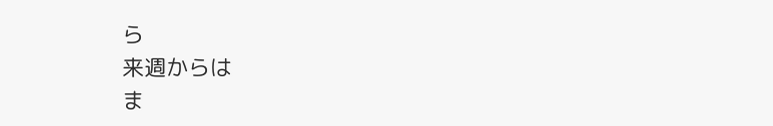ら
来週からは
ま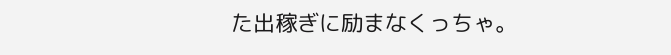た出稼ぎに励まなくっちゃ。